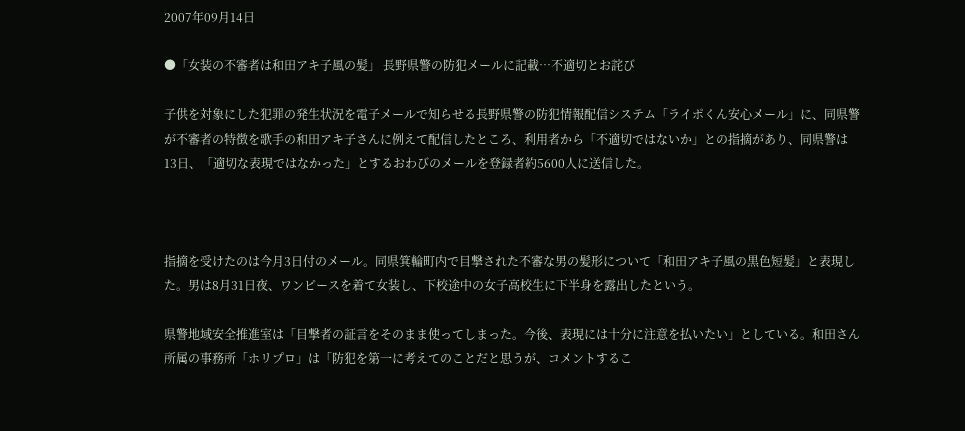2007年09月14日

●「女装の不審者は和田アキ子風の髪」 長野県警の防犯メールに記載…不適切とお詫び

子供を対象にした犯罪の発生状況を電子メールで知らせる長野県警の防犯情報配信システム「ライポくん安心メール」に、同県警が不審者の特徴を歌手の和田アキ子さんに例えて配信したところ、利用者から「不適切ではないか」との指摘があり、同県警は13日、「適切な表現ではなかった」とするおわびのメールを登録者約5600人に送信した。



指摘を受けたのは今月3日付のメール。同県箕輪町内で目撃された不審な男の髪形について「和田アキ子風の黒色短髪」と表現した。男は8月31日夜、ワンピースを着て女装し、下校途中の女子高校生に下半身を露出したという。

県警地域安全推進室は「目撃者の証言をそのまま使ってしまった。今後、表現には十分に注意を払いたい」としている。和田さん所属の事務所「ホリプロ」は「防犯を第一に考えてのことだと思うが、コメントするこ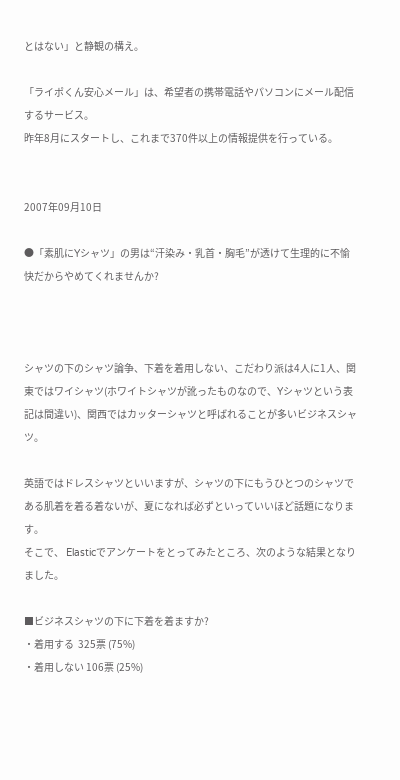とはない」と静観の構え。

「ライポくん安心メール」は、希望者の携帯電話やパソコンにメール配信するサービス。
昨年8月にスタートし、これまで370件以上の情報提供を行っている。


2007年09月10日

●「素肌にYシャツ」の男は“汗染み・乳首・胸毛”が透けて生理的に不愉快だからやめてくれませんか?



シャツの下のシャツ論争、下着を着用しない、こだわり派は4人に1人、関東ではワイシャツ(ホワイトシャツが訛ったものなので、Yシャツという表記は間違い)、関西ではカッターシャツと呼ばれることが多いビジネスシャツ。

英語ではドレスシャツといいますが、シャツの下にもうひとつのシャツである肌着を着る着ないが、夏になれば必ずといっていいほど話題になります。
そこで、 Elasticでアンケートをとってみたところ、次のような結果となりました。

■ビジネスシャツの下に下着を着ますか?
・着用する  325票 (75%)
・着用しない 106票 (25%)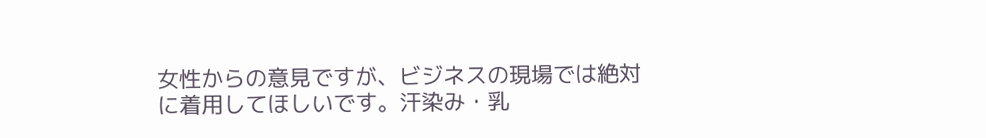女性からの意見ですが、ビジネスの現場では絶対に着用してほしいです。汗染み・乳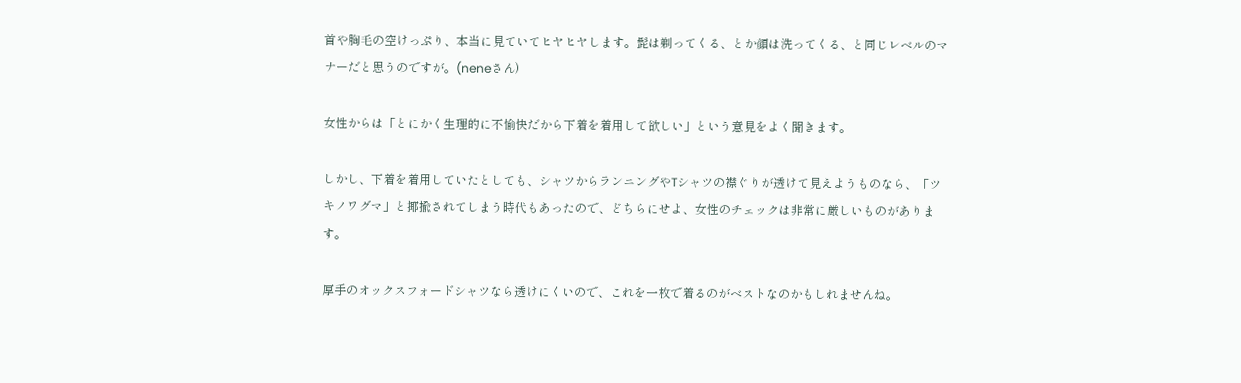首や胸毛の空けっぷり、本当に見ていてヒヤヒヤします。髭は剃ってくる、とか顔は洗ってくる、と同じレベルのマナーだと思うのですが。(neneさん)

女性からは「とにかく生理的に不愉快だから下着を着用して欲しい」という意見をよく聞きます。

しかし、下着を着用していたとしても、シャツからランニングやTシャツの襟ぐりが透けて見えようものなら、「ツキノワグマ」と揶揄されてしまう時代もあったので、どちらにせよ、女性のチェックは非常に厳しいものがあります。

厚手のオックスフォードシャツなら透けにくいので、これを一枚で着るのがベストなのかもしれませんね。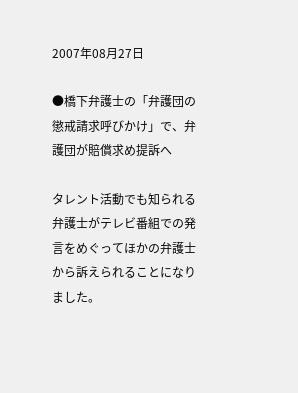2007年08月27日

●橋下弁護士の「弁護団の懲戒請求呼びかけ」で、弁護団が賠償求め提訴へ

タレント活動でも知られる弁護士がテレビ番組での発言をめぐってほかの弁護士から訴えられることになりました。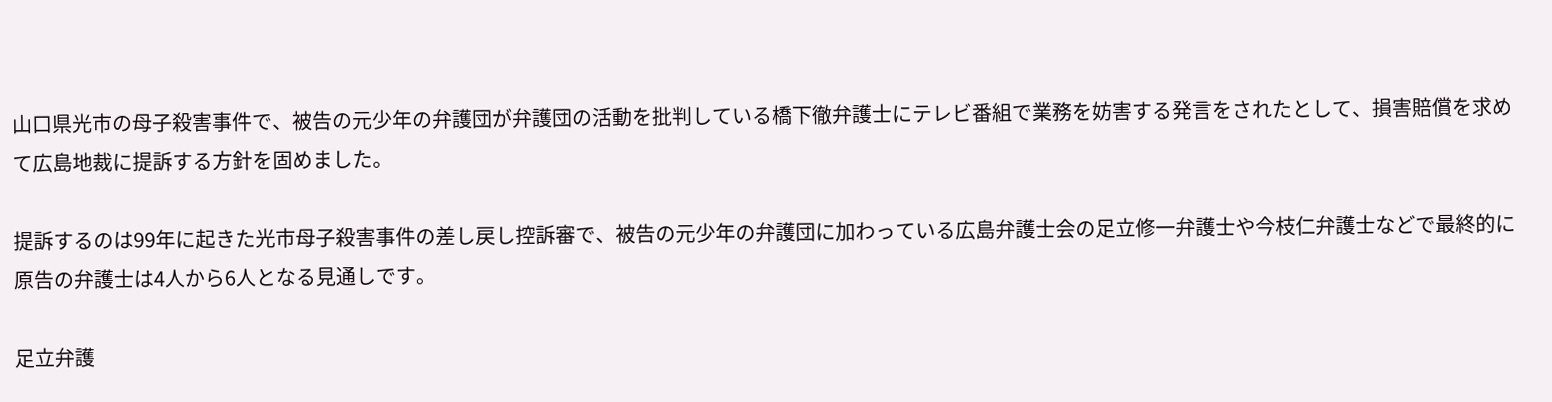山口県光市の母子殺害事件で、被告の元少年の弁護団が弁護団の活動を批判している橋下徹弁護士にテレビ番組で業務を妨害する発言をされたとして、損害賠償を求めて広島地裁に提訴する方針を固めました。

提訴するのは99年に起きた光市母子殺害事件の差し戻し控訴審で、被告の元少年の弁護団に加わっている広島弁護士会の足立修一弁護士や今枝仁弁護士などで最終的に原告の弁護士は4人から6人となる見通しです。

足立弁護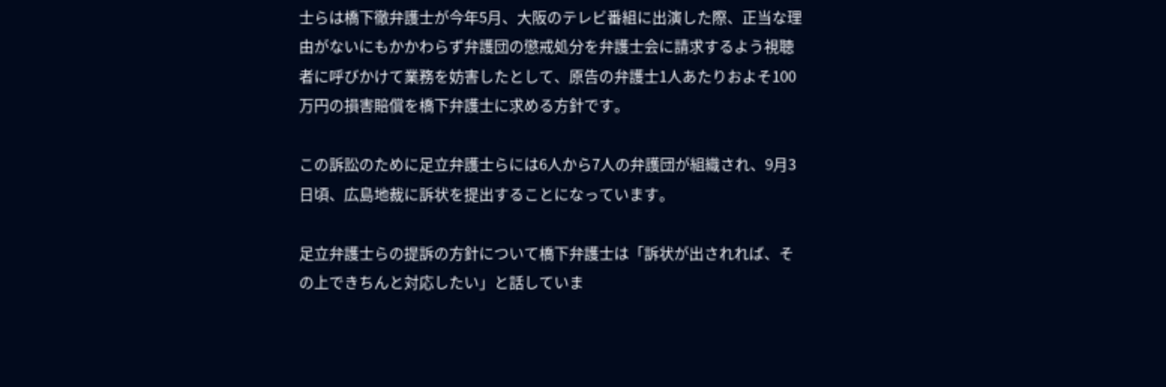士らは橋下徹弁護士が今年5月、大阪のテレビ番組に出演した際、正当な理由がないにもかかわらず弁護団の懲戒処分を弁護士会に請求するよう視聴者に呼びかけて業務を妨害したとして、原告の弁護士1人あたりおよそ100万円の損害賠償を橋下弁護士に求める方針です。

この訴訟のために足立弁護士らには6人から7人の弁護団が組織され、9月3日頃、広島地裁に訴状を提出することになっています。

足立弁護士らの提訴の方針について橋下弁護士は「訴状が出されれば、その上できちんと対応したい」と話していま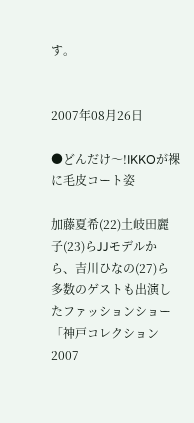す。


2007年08月26日

●どんだけ〜!IKKOが裸に毛皮コート姿

加藤夏希(22)土岐田麗子(23)らJJモデルから、吉川ひなの(27)ら多数のゲストも出演したファッションショー「神戸コレクション2007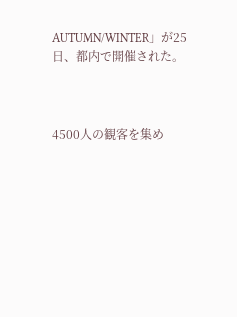AUTUMN/WINTER」が25日、都内で開催された。



4500人の観客を集め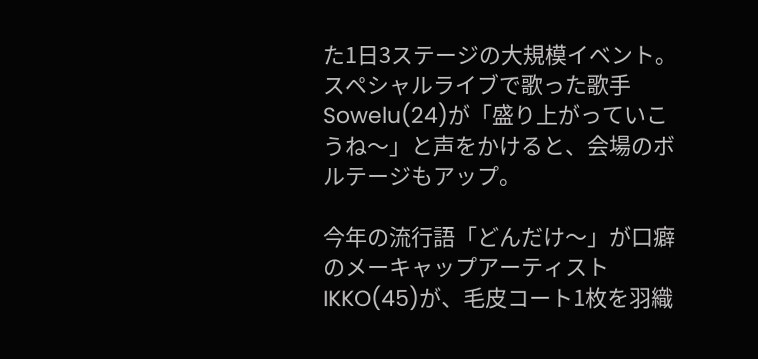た1日3ステージの大規模イベント。スペシャルライブで歌った歌手Sowelu(24)が「盛り上がっていこうね〜」と声をかけると、会場のボルテージもアップ。

今年の流行語「どんだけ〜」が口癖のメーキャップアーティストIKKO(45)が、毛皮コート1枚を羽織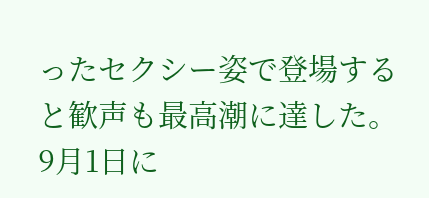ったセクシー姿で登場すると歓声も最高潮に達した。9月1日に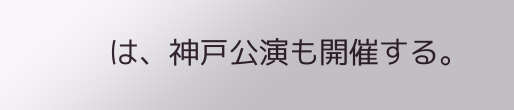は、神戸公演も開催する。